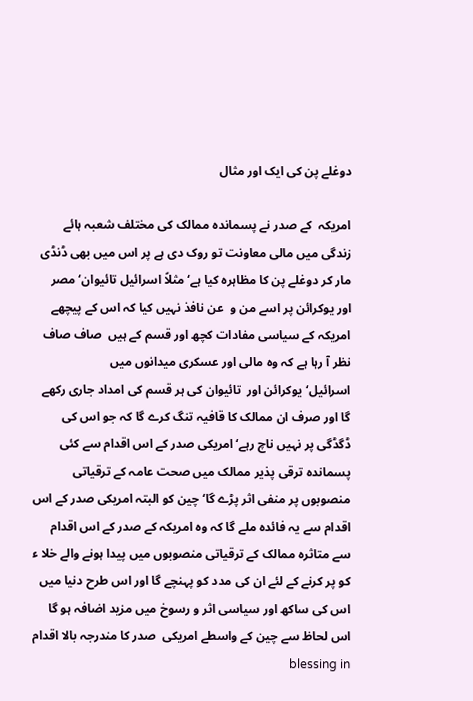دوغلے پن کی ایک اور مثال

امریکہ  کے صدر نے پسماندہ ممالک کی مختلف شعبہ ہائے زندگی میں مالی معاونت تو روک دی ہے پر اس میں بھی ڈنڈی مار کر دوغلے پن کا مظاہرہ کیا ہے‘ مثلاً اسرائیل تائیوان‘مصر  اور یوکرائن پر اسے من و  عن نافذ نہیں کیا کہ اس کے پیچھے  امریکہ کے سیاسی مفادات کچھ اور قسم کے ہیں  صاف صاف نظر آ رہا ہے کہ وہ مالی اور عسکری میدانوں میں اسرائیل‘یوکرائن اور  تائیوان کی ہر قسم کی امداد جاری رکھے گا اور صرف ان ممالک کا قافیہ تنگ کرے گا کہ جو اس کی ڈگڈگی پر نہیں ناچ رہے‘ امریکی صدر کے اس اقدام سے کئی پسماندہ ترقی پذیر ممالک میں صحت عامہ کے ترقیاتی منصوبوں پر منفی اثر پڑے گا‘ چین کو البتہ امریکی صدر کے اس اقدام سے یہ فائدہ ملے گا کہ وہ امریکہ کے صدر کے اس اقدام سے متاثرہ ممالک کے ترقیاتی منصوبوں میں پیدا ہونے والے خلا ء کو پر کرنے کے لئے ان کی مدد کو پہنچے گا اور اس طرح دنیا میں اس کی ساکھ اور سیاسی اثر و رسوخ میں مزید اضافہ ہو گا اس لحاظ سے چین کے واسطے امریکی  صدر کا مندرجہ بالا اقدام  blessing in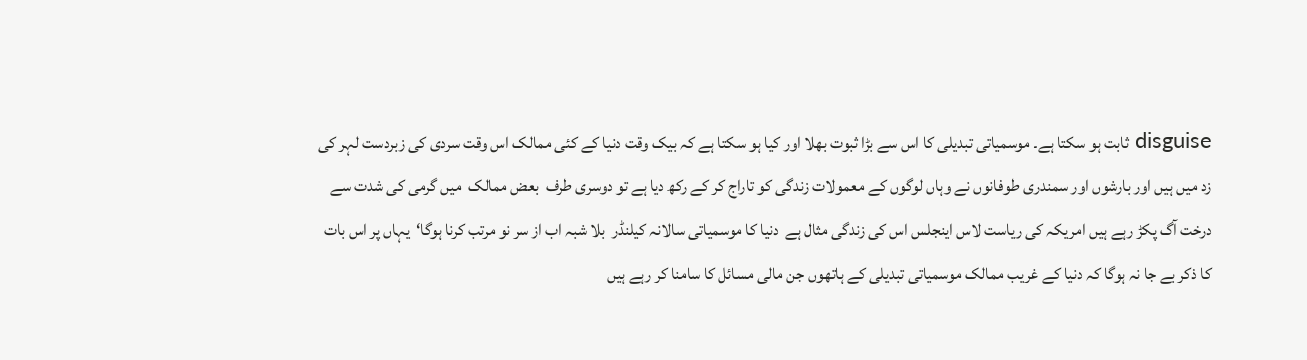disguise ثابت ہو سکتا ہے۔ موسمیاتی تبدیلی کا اس سے بڑا ثبوت بھلا اور کیا ہو سکتا ہے کہ بیک وقت دنیا کے کئی ممالک اس وقت سردی کی زبردست لہر کی زد میں ہیں اور بارشوں اور سمندری طوفانوں نے وہاں لوگوں کے معمولات زندگی کو تاراج کر کے رکھ دیا ہے تو دوسری طرف  بعض ممالک  میں گرمی کی شدت سے درخت آگ پکڑ رہے ہیں امریکہ کی ریاست لاس اینجلس اس کی زندگی مثال ہے  دنیا کا موسمیاتی سالانہ کیلنڈر  بلا شبہ اب از سر نو مرتب کرنا ہوگا‘یہاں پر اس بات کا ذکر بے جا نہ ہوگا کہ دنیا کے غریب ممالک موسمیاتی تبدیلی کے ہاتھوں جن مالی مسائل کا سامنا کر رہے ہیں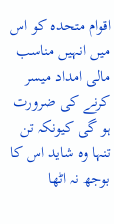اقوام متحدہ کو اس میں انہیں مناسب مالی امداد میسر کرنے کی ضرورت ہو گی کیونکہ تن تنہا وہ شاید اس کا بوجھ نہ اٹھا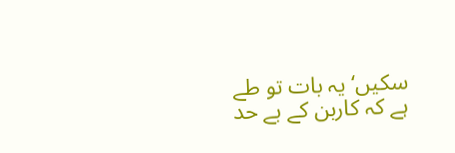سکیں‘یہ بات تو طے ہے کہ کاربن کے بے حد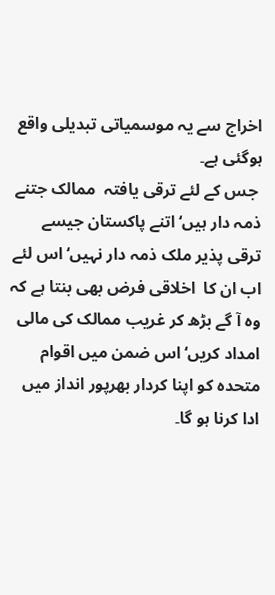اخراج سے یہ موسمیاتی تبدیلی واقع ہوگئی ہے۔
 جس کے لئے ترقی یافتہ  ممالک جتنے ذمہ دار ہیں‘اتنے پاکستان جیسے ترقی پذیر ملک ذمہ دار نہیں‘ اس لئے اب ان کا  اخلاقی فرض بھی بنتا ہے کہ وہ آ گے بڑھ کر غریب ممالک کی مالی امداد کریں‘ اس ضمن میں اقوام متحدہ کو اپنا کردار بھرپور انداز میں ادا کرنا ہو گا۔